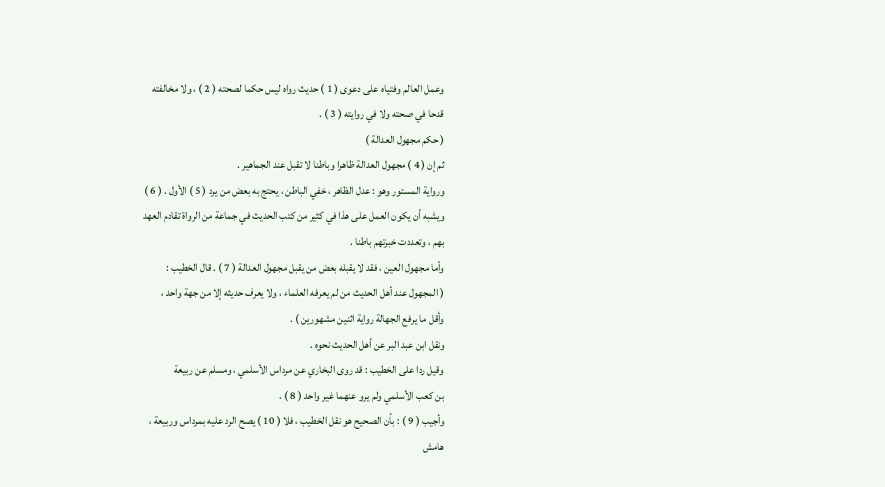وعمل العالم وفتياه على دعوى ( 1 ) حديث رواه ليس حكما لصحته ( 2 ) ، ولا مخالفته
قدحا في صحته ولا في روايته ( 3 ) .
( حكم مجهول العدالة )
ثم إن ( 4 ) مجهول العدالة ظاهرا وباطنا لا تقبل عند الجماهير .
ورواية المستور وهو : عدل الظاهر ، خفي الباطن ، يحتج به بعض من يرد ( 5 ) الأول . ( 6 )
ويشبه أن يكون العمل على هذا في كثير من كتب الحديث في جماعة من الرواة تقادم العهد
بهم ، وتعددت خبرتهم باطنا .
وأما مجهول العين ، فقد لا يقبله بعض من يقبل مجهول العدالة ( 7 ) . قال الخطيب :
( المجهول عند أهل الحديث من لم يعرفه العلماء ، ولا يعرف حديثه إلا من جهة واحد ،
وأقل ما يرفع الجهالة رواية اثنين مشهورين ) .
ونقل ابن عبد البر عن أهل الحديث نحوه .
وقيل ردا على الخطيب : قد روى البخاري عن مرداس الأسلمي ، ومسلم عن ربيعة
بن كعب الأسلمي ولم يرو عنهما غير واحد ( 8 ) .
وأجيب ( 9 ) : بأن الصحيح هو نقل الخطيب ، فلا ( 10 ) يصح الرد عليه بمرداس وربيعة ،
هامش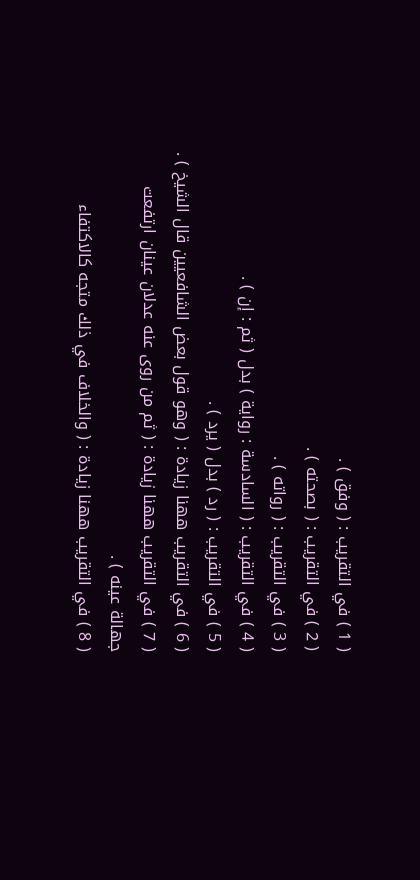( 1 ) في التقريب : ( وفق ) .
( 2 ) في التقريب : ( بصحته ) .
( 3 ) في التقريب : ( رواته ) .
( 4 ) في التقريب : ( السادسة : رواية ) بدل ( ثم : إن ) .
( 5 ) في التقريب : ( رد ) بدل ( يرد ) .
( 6 ) في التقريب ههنا زيادة : ( وهو قول بعض الشافعيين قال الشيخ ) .
( 7 ) في التقريب ههنا زيادة : ( ثم من روى عنه عدلان عينان ارتفعت جهالة عينه ) .
( 8 ) في التقريب ههنا زيادة : ( والخلاف في ذلك متجه كالاكتفاء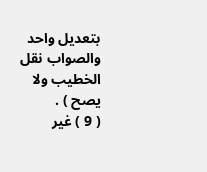بتعديل واحد والصواب نقل الخطيب ولا يصح ) .
( 9 ) غير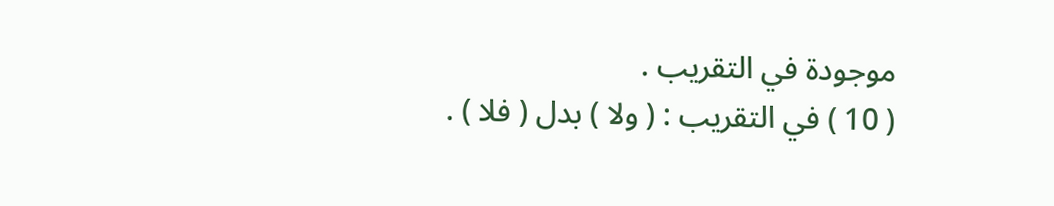موجودة في التقريب .
( 10 ) في التقريب : ( ولا ) بدل ( فلا ) .